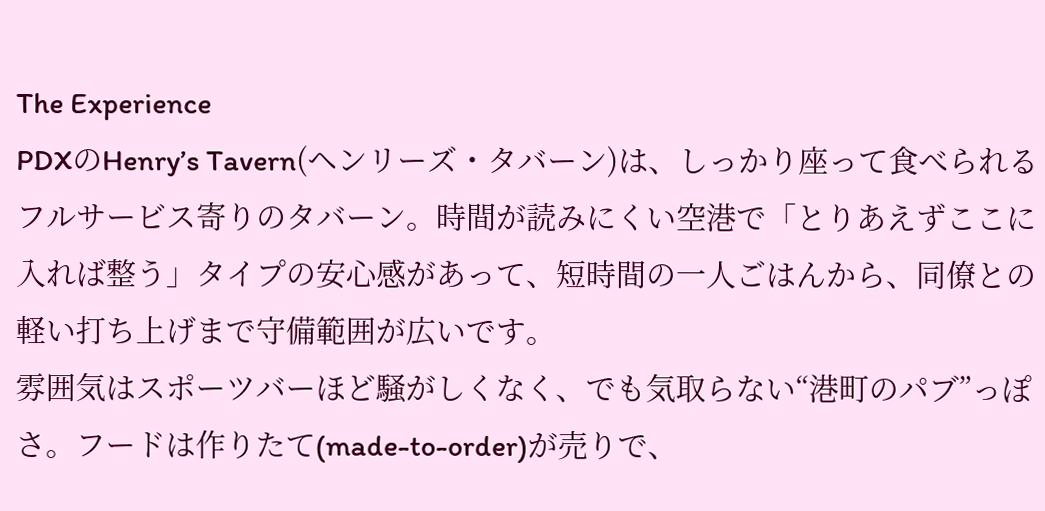The Experience
PDXのHenry’s Tavern(ヘンリーズ・タバーン)は、しっかり座って食べられるフルサービス寄りのタバーン。時間が読みにくい空港で「とりあえずここに入れば整う」タイプの安心感があって、短時間の一人ごはんから、同僚との軽い打ち上げまで守備範囲が広いです。
雰囲気はスポーツバーほど騒がしくなく、でも気取らない“港町のパブ”っぽさ。フードは作りたて(made-to-order)が売りで、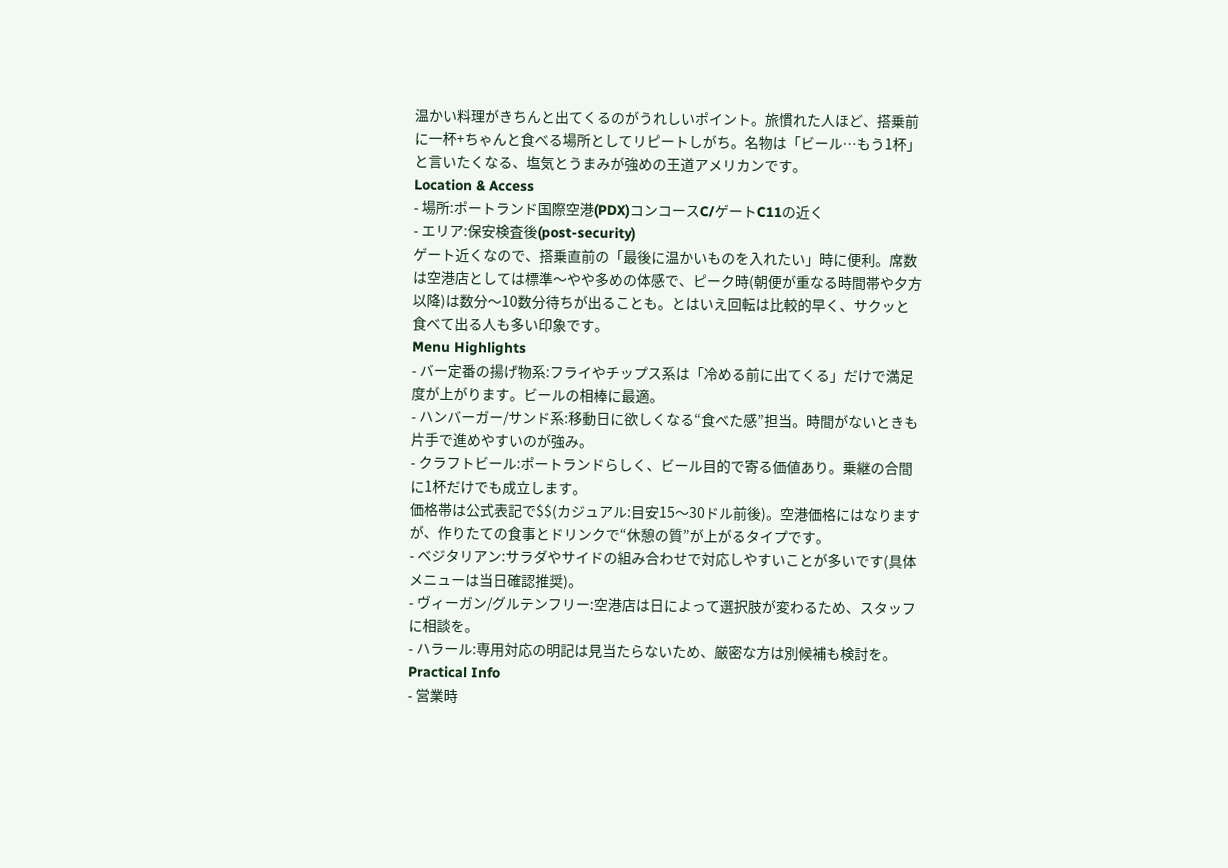温かい料理がきちんと出てくるのがうれしいポイント。旅慣れた人ほど、搭乗前に一杯+ちゃんと食べる場所としてリピートしがち。名物は「ビール…もう1杯」と言いたくなる、塩気とうまみが強めの王道アメリカンです。
Location & Access
- 場所:ポートランド国際空港(PDX)コンコースC/ゲートC11の近く
- エリア:保安検査後(post-security)
ゲート近くなので、搭乗直前の「最後に温かいものを入れたい」時に便利。席数は空港店としては標準〜やや多めの体感で、ピーク時(朝便が重なる時間帯や夕方以降)は数分〜10数分待ちが出ることも。とはいえ回転は比較的早く、サクッと食べて出る人も多い印象です。
Menu Highlights
- バー定番の揚げ物系:フライやチップス系は「冷める前に出てくる」だけで満足度が上がります。ビールの相棒に最適。
- ハンバーガー/サンド系:移動日に欲しくなる“食べた感”担当。時間がないときも片手で進めやすいのが強み。
- クラフトビール:ポートランドらしく、ビール目的で寄る価値あり。乗継の合間に1杯だけでも成立します。
価格帯は公式表記で$$(カジュアル:目安15〜30ドル前後)。空港価格にはなりますが、作りたての食事とドリンクで“休憩の質”が上がるタイプです。
- ベジタリアン:サラダやサイドの組み合わせで対応しやすいことが多いです(具体メニューは当日確認推奨)。
- ヴィーガン/グルテンフリー:空港店は日によって選択肢が変わるため、スタッフに相談を。
- ハラール:専用対応の明記は見当たらないため、厳密な方は別候補も検討を。
Practical Info
- 営業時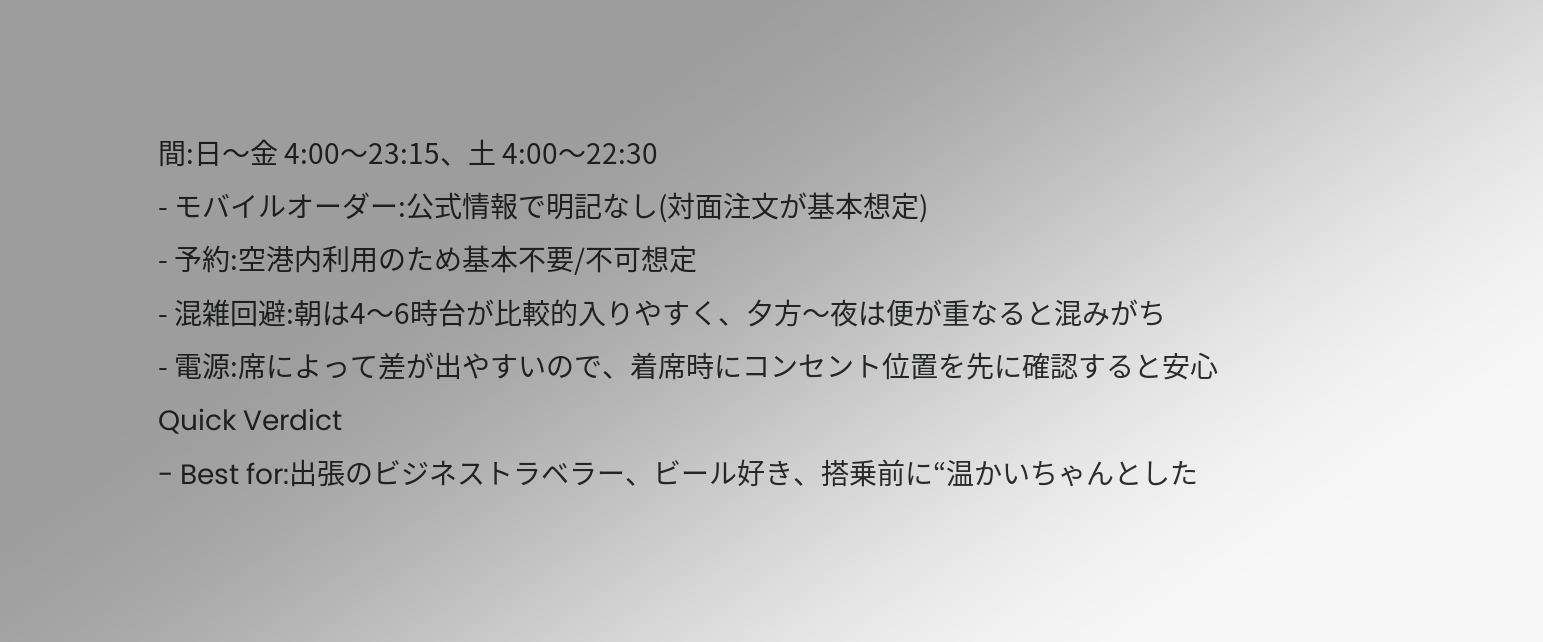間:日〜金 4:00〜23:15、土 4:00〜22:30
- モバイルオーダー:公式情報で明記なし(対面注文が基本想定)
- 予約:空港内利用のため基本不要/不可想定
- 混雑回避:朝は4〜6時台が比較的入りやすく、夕方〜夜は便が重なると混みがち
- 電源:席によって差が出やすいので、着席時にコンセント位置を先に確認すると安心
Quick Verdict
- Best for:出張のビジネストラベラー、ビール好き、搭乗前に“温かいちゃんとした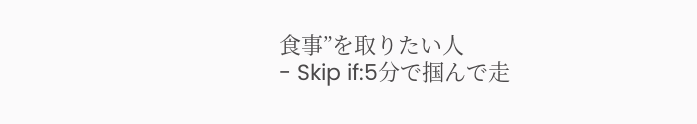食事”を取りたい人
- Skip if:5分で掴んで走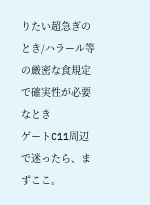りたい超急ぎのとき/ハラール等の厳密な食規定で確実性が必要なとき
ゲートC11周辺で迷ったら、まずここ。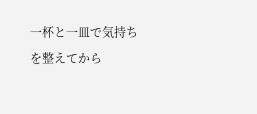一杯と一皿で気持ちを整えてから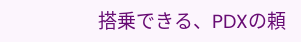搭乗できる、PDXの頼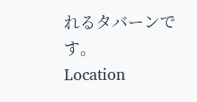れるタバーンです。
Location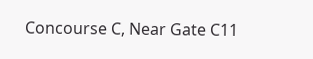Concourse C, Near Gate C11